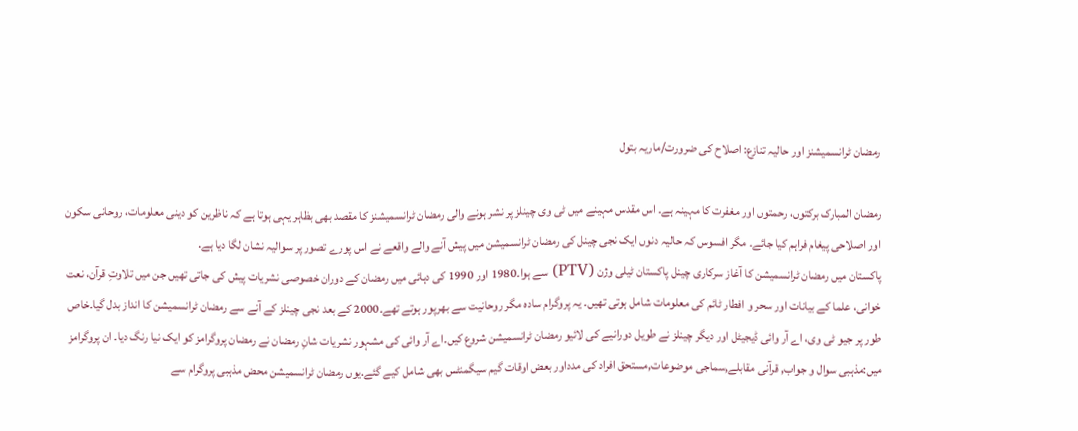رمضان ٹرانسمیشنز اور حالیہ تنازع: اصلاح کی ضرورت/ماریہ بتول

رمضان المبارک برکتوں، رحمتوں اور مغفرت کا مہینہ ہے۔ اس مقدس مہینے میں ٹی وی چینلز پر نشر ہونے والی رمضان ٹرانسمیشنز کا مقصد بھی بظاہر یہی ہوتا ہے کہ ناظرین کو دینی معلومات، روحانی سکون اور اصلاحی پیغام فراہم کیا جائے۔ مگر افسوس کہ حالیہ دنوں ایک نجی چینل کی رمضان ٹرانسمیشن میں پیش آنے والے واقعے نے اس پورے تصور پر سوالیہ نشان لگا دیا ہے.
پاکستان میں رمضان ٹرانسمیشن کا آغاز سرکاری چینل پاکستان ٹیلی وژن (PTV) سے ہوا۔1980 اور 1990 کی دہائی میں رمضان کے دوران خصوصی نشریات پیش کی جاتی تھیں جن میں تلاوتِ قرآن، نعت خوانی، علما کے بیانات اور سحر و افطار ٹائم کی معلومات شامل ہوتی تھیں۔ یہ پروگرام سادہ مگر روحانیت سے بھرپور ہوتے تھے۔2000 کے بعد نجی چینلز کے آنے سے رمضان ٹرانسمیشن کا انداز بدل گیا۔خاص طور پر جیو ٹی وی، اے آر وائی ڈیجیٹل اور دیگر چینلز نے طویل دورانیے کی لائیو رمضان ٹرانسمیشن شروع کیں۔اے آر وائی کی مشہور نشریات شانِ رمضان نے رمضان پروگرامز کو ایک نیا رنگ دیا۔ ان پروگرامز میں:مذہبی سوال و جواب, قرآنی مقابلے,سماجی موضوعات,مستحق افراد کی مدداور بعض اوقات گیم سیگمنٹس بھی شامل کیے گئے.یوں رمضان ٹرانسمیشن محض مذہبی پروگرام سے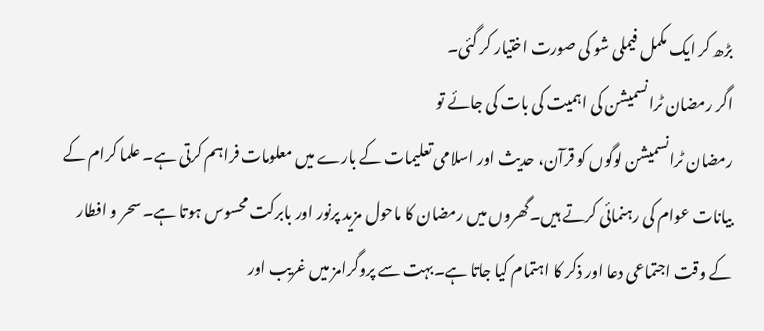بڑھ کر ایک مکمل فیملی شو کی صورت اختیار کر گئی۔
اگر رمضان ٹرانسمیشن کی اہمیت کی بات کی جائے تو
رمضان ٹرانسمیشن لوگوں کو قرآن، حدیث اور اسلامی تعلیمات کے بارے میں معلومات فراہم کرتی ہے۔ علما کرام کے بیانات عوام کی رہنمائی کرتے ہیں۔گھروں میں رمضان کا ماحول مزید پرنور اور بابرکت محسوس ہوتا ہے۔ سحر و افطار کے وقت اجتماعی دعا اور ذکر کا اہتمام کیا جاتا ہے۔بہت سے پروگرامز میں غریب اور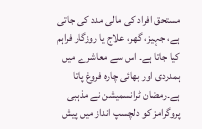مستحق افراد کی مالی مدد کی جاتی ہے، جہیز، گھر، علاج یا روزگار فراہم کیا جاتا ہے۔ اس سے معاشرے میں ہمدردی اور بھائی چارہ فروغ پاتا ہے۔رمضان ٹرانسمیشن نے مذہبی پروگرامز کو دلچسپ انداز میں پیش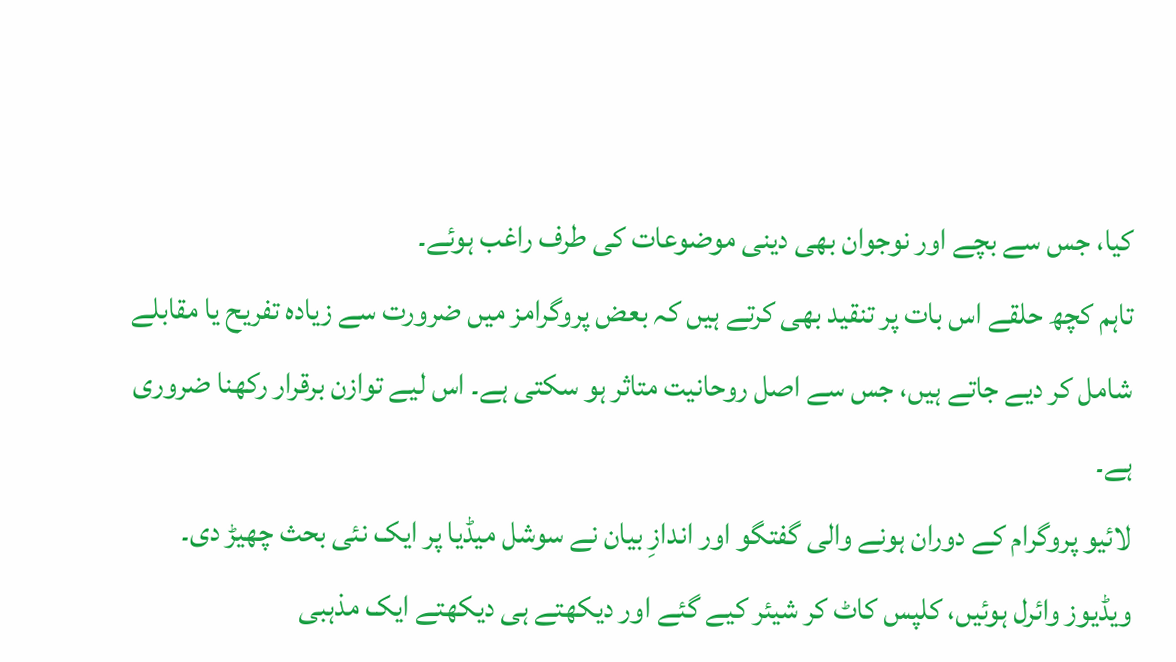کیا، جس سے بچے اور نوجوان بھی دینی موضوعات کی طرف راغب ہوئے۔
تاہم کچھ حلقے اس بات پر تنقید بھی کرتے ہیں کہ بعض پروگرامز میں ضرورت سے زیادہ تفریح یا مقابلے شامل کر دیے جاتے ہیں، جس سے اصل روحانیت متاثر ہو سکتی ہے۔ اس لیے توازن برقرار رکھنا ضروری ہے۔
لائیو پروگرام کے دوران ہونے والی گفتگو اور اندازِ بیان نے سوشل میڈیا پر ایک نئی بحث چھیڑ دی۔ ویڈیوز وائرل ہوئیں، کلپس کاٹ کر شیئر کیے گئے اور دیکھتے ہی دیکھتے ایک مذہبی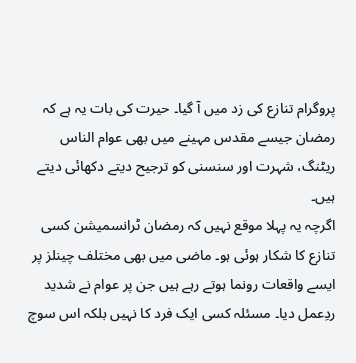پروگرام تنازع کی زد میں آ گیا۔ حیرت کی بات یہ ہے کہ رمضان جیسے مقدس مہینے میں بھی عوام الناس ریٹنگ، شہرت اور سنسنی کو ترجیح دیتے دکھائی دیتے ہیں۔
اگرچہ یہ پہلا موقع نہیں کہ رمضان ٹرانسمیشن کسی تنازع کا شکار ہوئی ہو۔ ماضی میں بھی مختلف چینلز پر ایسے واقعات رونما ہوتے رہے ہیں جن پر عوام نے شدید ردِعمل دیا۔ مسئلہ کسی ایک فرد کا نہیں بلکہ اس سوچ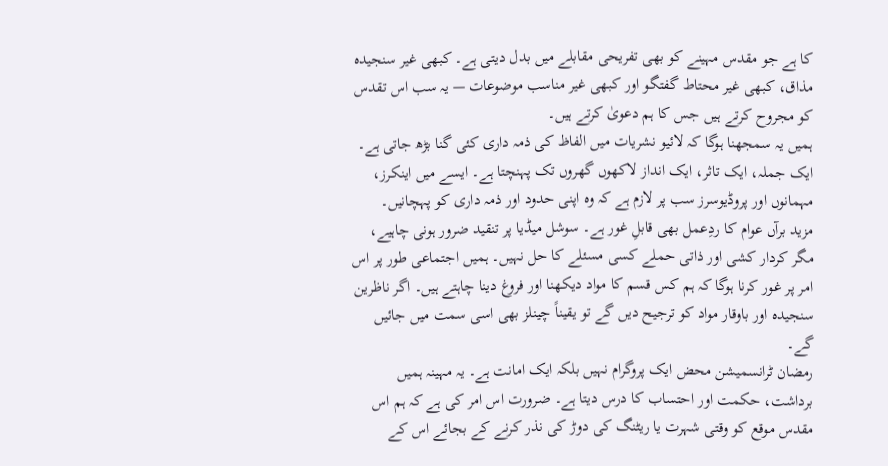کا ہے جو مقدس مہینے کو بھی تفریحی مقابلے میں بدل دیتی ہے۔ کبھی غیر سنجیدہ مذاق، کبھی غیر محتاط گفتگو اور کبھی غیر مناسب موضوعات — یہ سب اس تقدس کو مجروح کرتے ہیں جس کا ہم دعویٰ کرتے ہیں۔
ہمیں یہ سمجھنا ہوگا کہ لائیو نشریات میں الفاظ کی ذمہ داری کئی گنا بڑھ جاتی ہے۔ ایک جملہ، ایک تاثر، ایک انداز لاکھوں گھروں تک پہنچتا ہے۔ ایسے میں اینکرز، مہمانوں اور پروڈیوسرز سب پر لازم ہے کہ وہ اپنی حدود اور ذمہ داری کو پہچانیں۔
مزید برآں عوام کا ردِعمل بھی قابلِ غور ہے۔ سوشل میڈیا پر تنقید ضرور ہونی چاہیے، مگر کردار کشی اور ذاتی حملے کسی مسئلے کا حل نہیں۔ ہمیں اجتماعی طور پر اس امر پر غور کرنا ہوگا کہ ہم کس قسم کا مواد دیکھنا اور فروغ دینا چاہتے ہیں۔ اگر ناظرین سنجیدہ اور باوقار مواد کو ترجیح دیں گے تو یقیناً چینلز بھی اسی سمت میں جائیں گے۔
رمضان ٹرانسمیشن محض ایک پروگرام نہیں بلکہ ایک امانت ہے۔ یہ مہینہ ہمیں برداشت، حکمت اور احتساب کا درس دیتا ہے۔ ضرورت اس امر کی ہے کہ ہم اس مقدس موقع کو وقتی شہرت یا ریٹنگ کی دوڑ کی نذر کرنے کے بجائے اس کے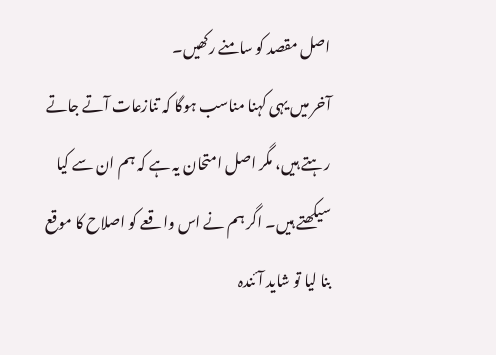اصل مقصد کو سامنے رکھیں۔
آخر میں یہی کہنا مناسب ہوگا کہ تنازعات آتے جاتے رہتے ہیں، مگر اصل امتحان یہ ہے کہ ہم ان سے کیا سیکھتے ہیں۔ اگر ہم نے اس واقعے کو اصلاح کا موقع بنا لیا تو شاید آئندہ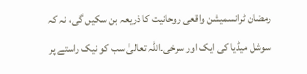رمضان ٹرانسمیشن واقعی روحانیت کا ذریعہ بن سکیں گی، نہ کہ سوشل میڈیا کی ایک اور سرخی۔اللہ تعالیٰ سب کو نیک راستے پر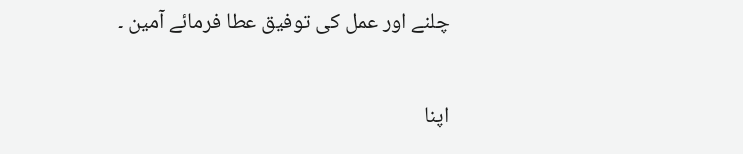چلنے اور عمل کی توفیق عطا فرمائے آمین ۔

اپنا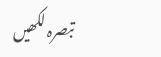تبصرہ لکھیں